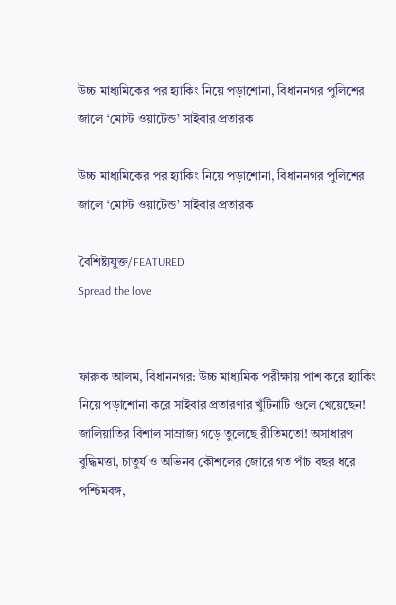উচ্চ মাধ্যমিকের পর হ্যাকিং নিয়ে পড়াশোনা, বিধাননগর পুলিশের জালে ‘মোস্ট ওয়াটেন্ড’ সাইবার প্রতারক

উচ্চ মাধ্যমিকের পর হ্যাকিং নিয়ে পড়াশোনা, বিধাননগর পুলিশের জালে ‘মোস্ট ওয়াটেন্ড’ সাইবার প্রতারক

বৈশিষ্ট্যযুক্ত/FEATURED
Spread the love


ফারুক আলম, বিধাননগর: উচ্চ মাধ্যমিক পরীক্ষায় পাশ করে হ্যাকিং নিয়ে পড়াশোনা করে সাইবার প্রতারণার খুঁটিনাটি গুলে খেয়েছেন! জালিয়াতির বিশাল সাম্রাজ্য গড়ে তুলেছে রীতিমতো! অসাধারণ বুদ্ধিমত্তা, চাতুর্য ও অভিনব কৌশলের জোরে গত পাঁচ বছর ধরে পশ্চিমবঙ্গ,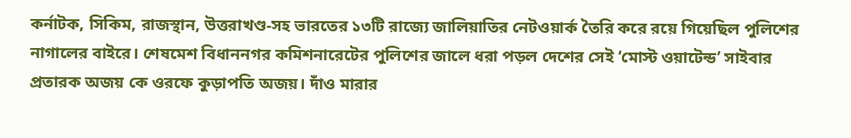কর্নাটক, সিকিম, রাজস্থান, উত্তরাখণ্ড-সহ ভারতের ১৩টি রাজ্যে জালিয়াতির নেটওয়ার্ক তৈরি করে রয়ে গিয়েছিল পুলিশের নাগালের বাইরে। শেষমেশ বিধাননগর কমিশনারেটের পুলিশের জালে ধরা পড়ল দেশের সেই ‘মোস্ট ওয়াটেন্ড’ সাইবার প্রতারক অজয় কে ওরফে কুড়াপতি অজয়। দাঁও মারার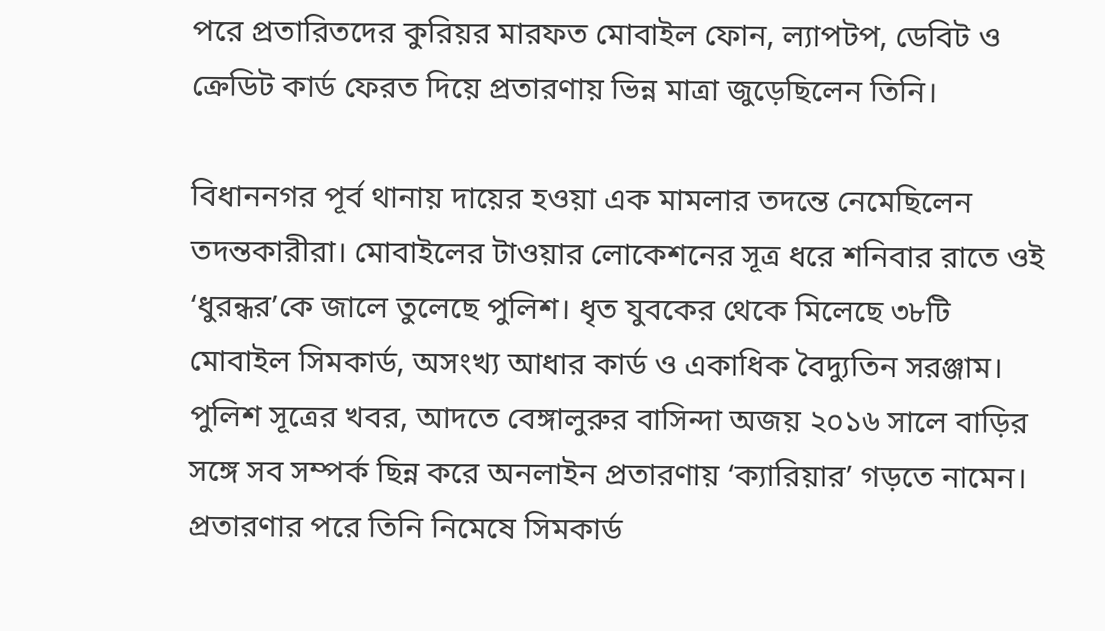পরে প্রতারিতদের কুরিয়র মারফত মোবাইল ফোন, ল্যাপটপ, ডেবিট ও ক্রেডিট কার্ড ফেরত দিয়ে প্রতারণায় ভিন্ন মাত্রা জুড়েছিলেন তিনি।

বিধাননগর পূর্ব থানায় দায়ের হওয়া এক মামলার তদন্তে নেমেছিলেন তদন্তকারীরা। মোবাইলের টাওয়ার লোকেশনের সূত্র ধরে শনিবার রাতে ওই ‘ধুরন্ধর’কে জালে তুলেছে পুলিশ। ধৃত যুবকের থেকে মিলেছে ৩৮টি মোবাইল সিমকার্ড, অসংখ্য আধার কার্ড ও একাধিক বৈদ্যুতিন সরঞ্জাম। পুলিশ সূত্রের খবর, আদতে বেঙ্গালুরুর বাসিন্দা অজয় ২০১৬ সালে বাড়ির সঙ্গে সব সম্পর্ক ছিন্ন করে অনলাইন প্রতারণায় ‘ক‌্যারিয়ার’ গড়তে নামেন। প্রতারণার পরে তিনি নিমেষে সিমকার্ড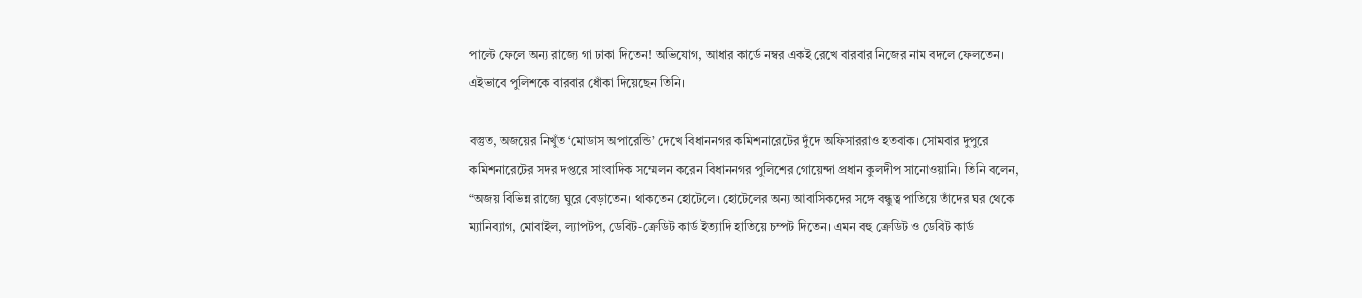পাল্টে ফেলে অন‌্য রাজ্যে গা ঢাকা দিতেন! অভিযোগ, আধার কার্ডে নম্বর একই রেখে বারবার নিজের নাম বদলে ফেলতেন। এইভাবে পুলিশকে বারবার ধোঁকা দিয়েছেন তিনি।

বস্তুত, অজয়ের নিখুঁত ‘মোডাস অপারেন্ডি’ দেখে বিধাননগর কমিশনারেটের দুঁদে অফিসাররাও হতবাক। সোমবার দুপুরে কমিশনারেটের সদর দপ্তরে সাংবাদিক সম্মেলন করেন বিধাননগর পুলিশের গোয়েন্দা প্রধান কুলদীপ সানোওয়ানি। তিনি বলেন, “অজয় বিভিন্ন রাজ্যে ঘুরে বেড়াতেন। থাকতেন হোটেলে। হোটেলের অন‌্য আবাসিকদের সঙ্গে বন্ধুত্ব পাতিয়ে তাঁদের ঘর থেকে ম্যানিব্যাগ, মোবাইল, ল্যাপটপ, ডেবিট-ক্রেডিট কার্ড ইত‌্যাদি হাতিয়ে চম্পট দিতেন। এমন বহু ক্রেডিট ও ডেবিট কার্ড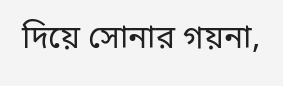দিয়ে সোনার গয়না,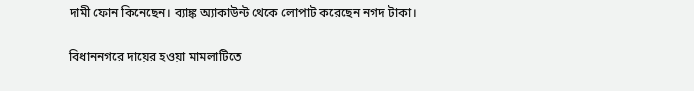দামী ফোন কিনেছেন। ব্যাঙ্ক অ‌্যাকাউন্ট থেকে লোপাট করেছেন নগদ টাকা।

বিধাননগরে দায়ের হওয়া মামলাটিতে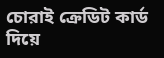চোরাই ক্রেডিট কার্ড দিয়ে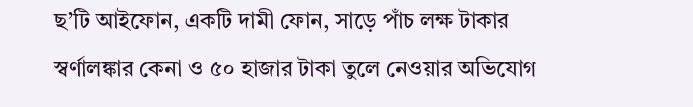ছ’টি আইফোন, একটি দামী ফোন, সাড়ে পাঁচ লক্ষ টাকার স্বর্ণালঙ্কার কেনা ও ৫০ হাজার টাকা তুলে নেওয়ার অভিযোগ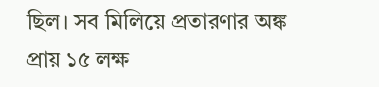ছিল। সব মিলিয়ে প্রতারণার অঙ্ক প্রায় ১৫ লক্ষ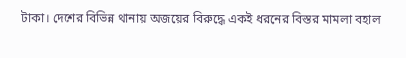টাকা। দেশের বিভিন্ন থানায় অজয়ের বিরুদ্ধে একই ধরনের বিস্তর মামলা বহাল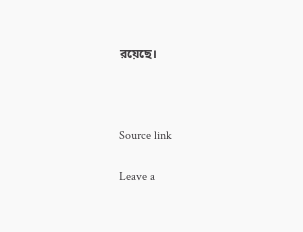রয়েছে।



Source link

Leave a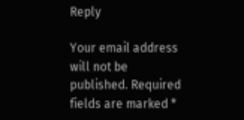Reply

Your email address will not be published. Required fields are marked *